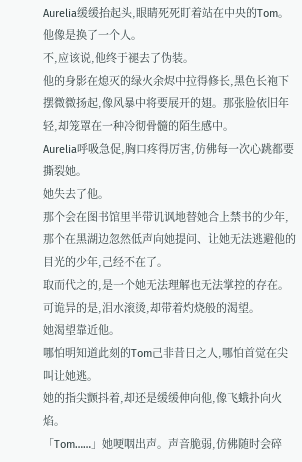Aurelia缓缓抬起头,眼睛死死盯着站在中央的Tom。
他像是换了一个人。
不,应该说,他终于褪去了伪装。
他的身影在熄灭的绿火余烬中拉得修长,黑色长袍下摆微微扬起,像风暴中将要展开的翅。那张脸依旧年轻,却笼罩在一种冷彻骨髓的陌生感中。
Aurelia呼吸急促,胸口疼得厉害,仿佛每一次心跳都要撕裂她。
她失去了他。
那个会在图书馆里半带讥讽地替她合上禁书的少年,那个在黑湖边忽然低声向她提问、让她无法逃避他的目光的少年,己经不在了。
取而代之的,是一个她无法理解也无法掌控的存在。
可诡异的是,泪水滚烫,却带着灼烧般的渴望。
她渴望靠近他。
哪怕明知道此刻的Tom己非昔日之人,哪怕首觉在尖叫让她逃。
她的指尖颤抖着,却还是缓缓伸向他,像飞蛾扑向火焰。
「Tom……」她哽咽出声。声音脆弱,仿佛随时会碎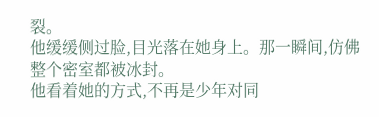裂。
他缓缓侧过脸,目光落在她身上。那一瞬间,仿佛整个密室都被冰封。
他看着她的方式,不再是少年对同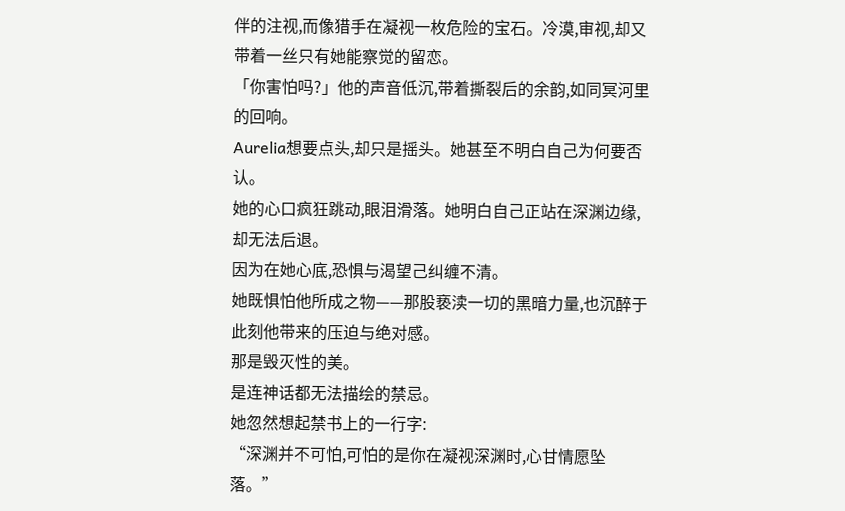伴的注视,而像猎手在凝视一枚危险的宝石。冷漠,审视,却又带着一丝只有她能察觉的留恋。
「你害怕吗?」他的声音低沉,带着撕裂后的余韵,如同冥河里的回响。
Aurelia想要点头,却只是摇头。她甚至不明白自己为何要否认。
她的心口疯狂跳动,眼泪滑落。她明白自己正站在深渊边缘,却无法后退。
因为在她心底,恐惧与渴望己纠缠不清。
她既惧怕他所成之物——那股亵渎一切的黑暗力量,也沉醉于此刻他带来的压迫与绝对感。
那是毁灭性的美。
是连神话都无法描绘的禁忌。
她忽然想起禁书上的一行字:
“深渊并不可怕,可怕的是你在凝视深渊时,心甘情愿坠落。”